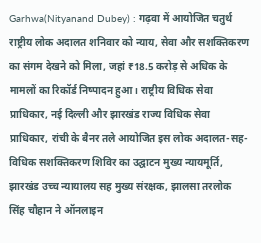Garhwa(Nityanand Dubey) : गढ़वा में आयोजित चतुर्थ राष्ट्रीय लोक अदालत शनिवार को न्याय, सेवा और सशक्तिकरण का संगम देखने को मिला, जहां ₹18.5 करोड़ से अधिक के मामलों का रिकॉर्ड निष्पादन हुआ। राष्ट्रीय विधिक सेवा प्राधिकार, नई दिल्ली और झारखंड राज्य विधिक सेवा प्राधिकार, रांची के बैनर तले आयोजित इस लोक अदालत-सह-विधिक सशक्तिकरण शिविर का उद्घाटन मुख्य न्यायमूर्ति, झारखंड उच्च न्यायालय सह मुख्य संरक्षक, झालसा तरलोक सिंह चौहान ने ऑनलाइन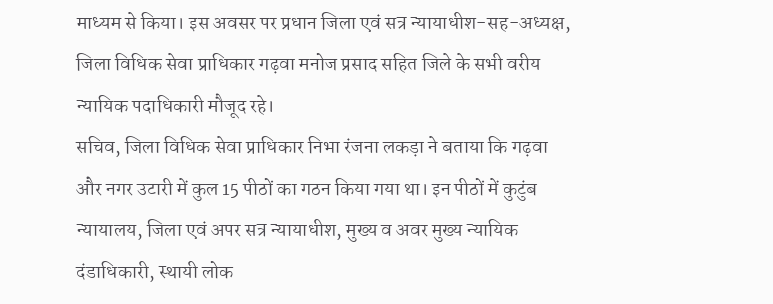माध्यम से किया। इस अवसर पर प्रधान जिला एवं सत्र न्यायाधीश-सह-अध्यक्ष, जिला विधिक सेवा प्राधिकार गढ़वा मनोज प्रसाद सहित जिले के सभी वरीय न्यायिक पदाधिकारी मौजूद रहे।
सचिव, जिला विधिक सेवा प्राधिकार निभा रंजना लकड़ा ने बताया कि गढ़वा और नगर उटारी में कुल 15 पीठों का गठन किया गया था। इन पीठों में कुटुंब न्यायालय, जिला एवं अपर सत्र न्यायाधीश, मुख्य व अवर मुख्य न्यायिक दंडाधिकारी, स्थायी लोक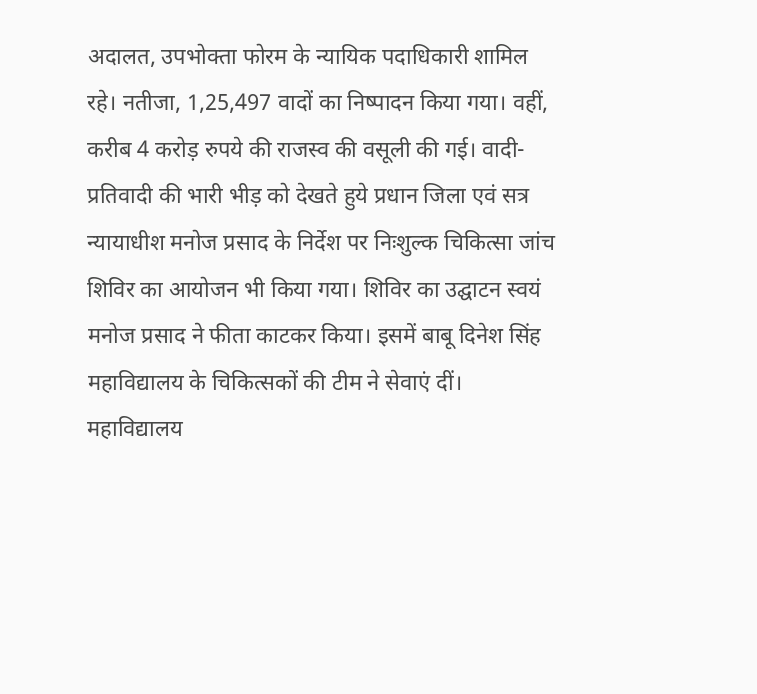अदालत, उपभोक्ता फोरम के न्यायिक पदाधिकारी शामिल रहे। नतीजा, 1,25,497 वादों का निष्पादन किया गया। वहीं, करीब 4 करोड़ रुपये की राजस्व की वसूली की गई। वादी-प्रतिवादी की भारी भीड़ को देखते हुये प्रधान जिला एवं सत्र न्यायाधीश मनोज प्रसाद के निर्देश पर निःशुल्क चिकित्सा जांच शिविर का आयोजन भी किया गया। शिविर का उद्घाटन स्वयं मनोज प्रसाद ने फीता काटकर किया। इसमें बाबू दिनेश सिंह महाविद्यालय के चिकित्सकों की टीम ने सेवाएं दीं। महाविद्यालय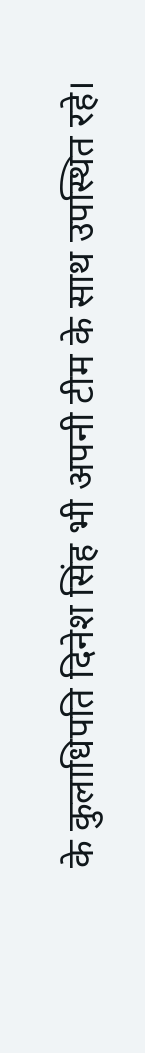के कुलाधिपति दिनेश सिंह भी अपनी टीम के साथ उपस्थित रहे।